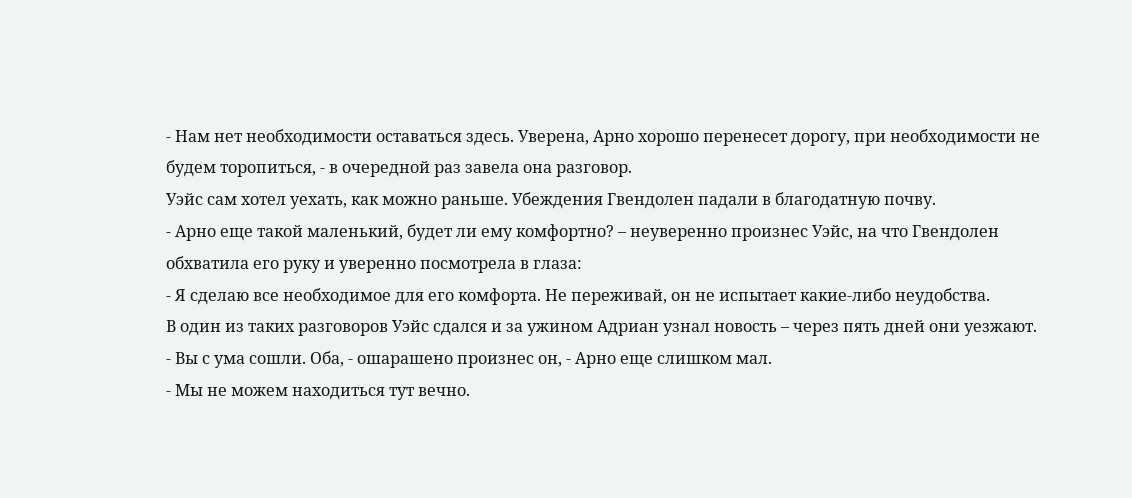- Нам нет необходимости оставаться здесь. Уверена, Арно хорошо перенесет дорогу, при необходимости не будем торопиться, - в очередной раз завела она разговор.
Уэйс сам хотел уехать, как можно раньше. Убеждения Гвендолен падали в благодатную почву.
- Арно еще такой маленький, будет ли ему комфортно? – неуверенно произнес Уэйс, на что Гвендолен обхватила его руку и уверенно посмотрела в глаза:
- Я сделаю все необходимое для его комфорта. Не переживай, он не испытает какие-либо неудобства.
В один из таких разговоров Уэйс сдался и за ужином Адриан узнал новость – через пять дней они уезжают.
- Вы с ума сошли. Оба, - ошарашено произнес он, - Арно еще слишком мал.
- Мы не можем находиться тут вечно.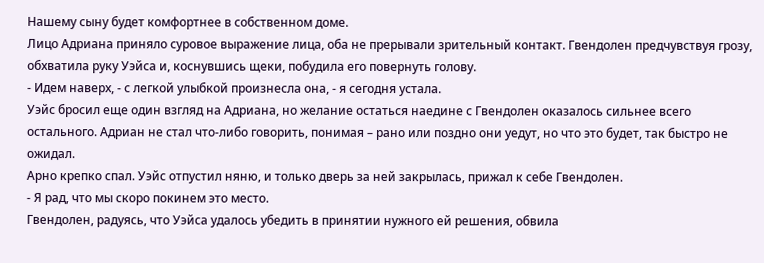Нашему сыну будет комфортнее в собственном доме.
Лицо Адриана приняло суровое выражение лица, оба не прерывали зрительный контакт. Гвендолен предчувствуя грозу, обхватила руку Уэйса и, коснувшись щеки, побудила его повернуть голову.
- Идем наверх, - с легкой улыбкой произнесла она, - я сегодня устала.
Уэйс бросил еще один взгляд на Адриана, но желание остаться наедине с Гвендолен оказалось сильнее всего остального. Адриан не стал что-либо говорить, понимая – рано или поздно они уедут, но что это будет, так быстро не ожидал.
Арно крепко спал. Уэйс отпустил няню, и только дверь за ней закрылась, прижал к себе Гвендолен.
- Я рад, что мы скоро покинем это место.
Гвендолен, радуясь, что Уэйса удалось убедить в принятии нужного ей решения, обвила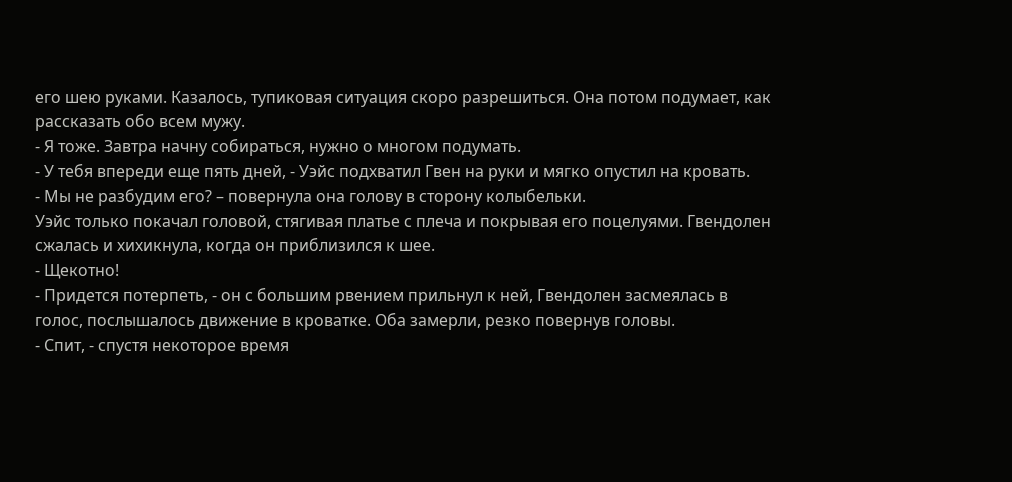его шею руками. Казалось, тупиковая ситуация скоро разрешиться. Она потом подумает, как рассказать обо всем мужу.
- Я тоже. Завтра начну собираться, нужно о многом подумать.
- У тебя впереди еще пять дней, - Уэйс подхватил Гвен на руки и мягко опустил на кровать.
- Мы не разбудим его? – повернула она голову в сторону колыбельки.
Уэйс только покачал головой, стягивая платье с плеча и покрывая его поцелуями. Гвендолен сжалась и хихикнула, когда он приблизился к шее.
- Щекотно!
- Придется потерпеть, - он с большим рвением прильнул к ней, Гвендолен засмеялась в голос, послышалось движение в кроватке. Оба замерли, резко повернув головы.
- Спит, - спустя некоторое время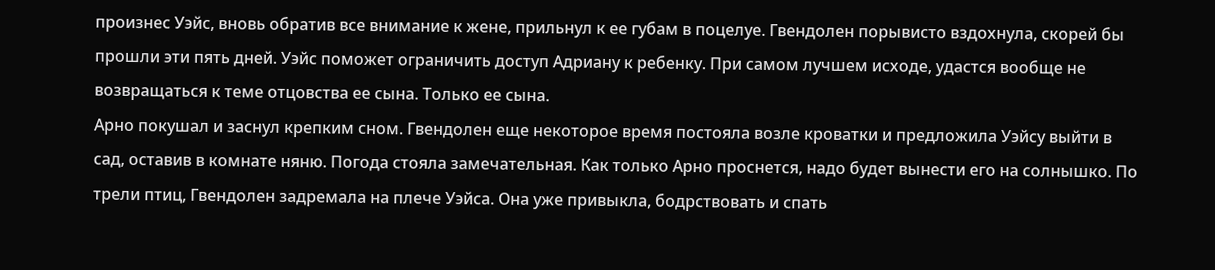произнес Уэйс, вновь обратив все внимание к жене, прильнул к ее губам в поцелуе. Гвендолен порывисто вздохнула, скорей бы прошли эти пять дней. Уэйс поможет ограничить доступ Адриану к ребенку. При самом лучшем исходе, удастся вообще не возвращаться к теме отцовства ее сына. Только ее сына.
Арно покушал и заснул крепким сном. Гвендолен еще некоторое время постояла возле кроватки и предложила Уэйсу выйти в сад, оставив в комнате няню. Погода стояла замечательная. Как только Арно проснется, надо будет вынести его на солнышко. По трели птиц, Гвендолен задремала на плече Уэйса. Она уже привыкла, бодрствовать и спать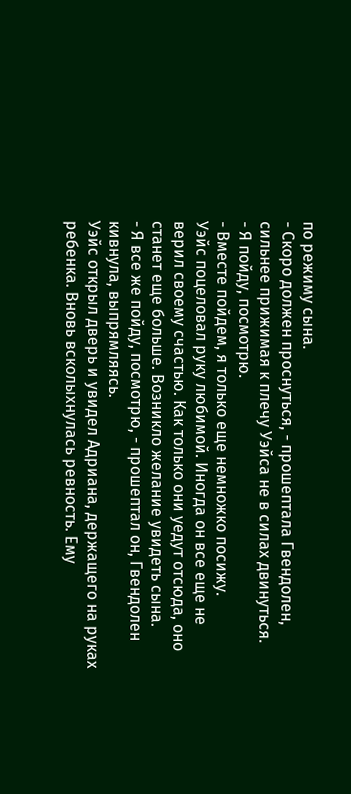по режиму сына.
- Скоро должен проснуться, - прошептала Гвендолен, сильнее прижимая к плечу Уэйса не в силах двинуться.
- Я пойду, посмотрю.
- Вместе пойдем, я только еще немножко посижу.
Уэйс поцеловал руку любимой. Иногда он все еще не верил своему счастью. Как только они уедут отсюда, оно станет еще больше. Возникло желание увидеть сына.
- Я все же пойду, посмотрю, - прошептал он, Гвендолен кивнула, выпрямляясь.
Уэйс открыл дверь и увидел Адриана, держащего на руках ребенка. Вновь всколыхнулась ревность. Ему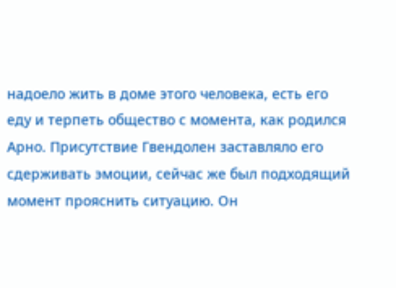надоело жить в доме этого человека, есть его еду и терпеть общество с момента, как родился Арно. Присутствие Гвендолен заставляло его сдерживать эмоции, сейчас же был подходящий момент прояснить ситуацию. Он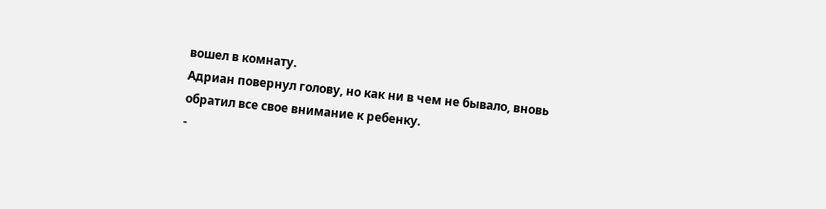вошел в комнату.
Адриан повернул голову, но как ни в чем не бывало, вновь обратил все свое внимание к ребенку.
-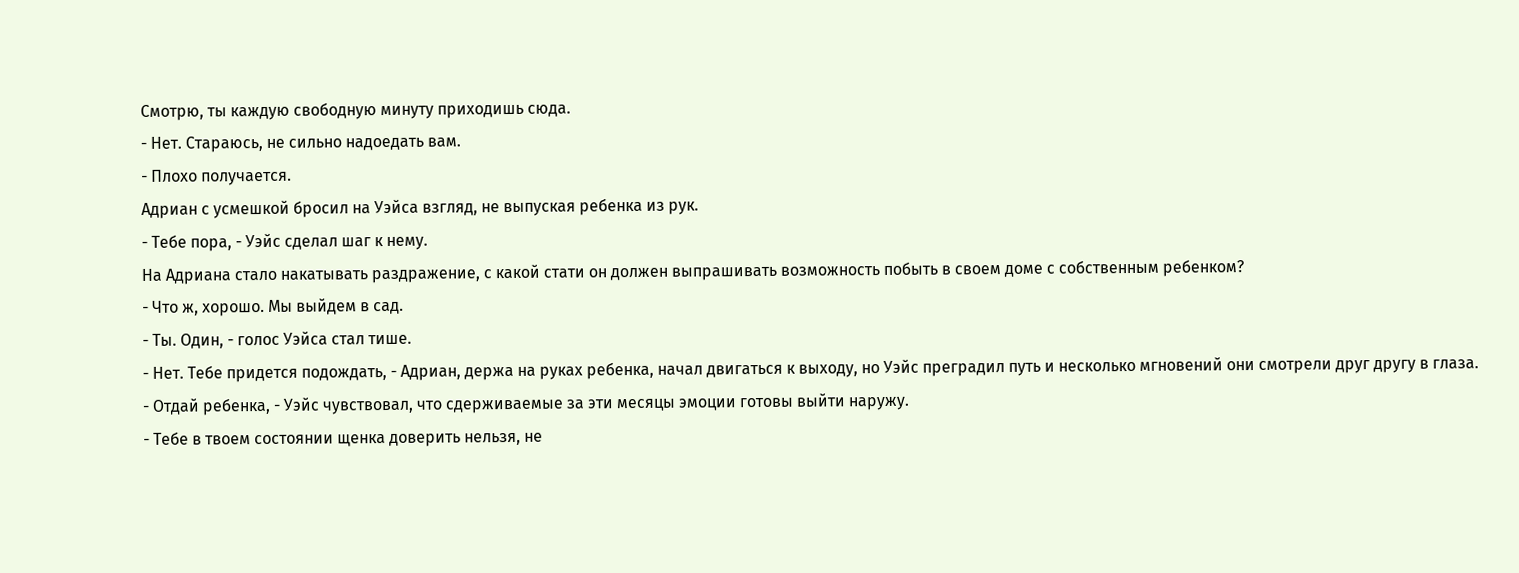Смотрю, ты каждую свободную минуту приходишь сюда.
- Нет. Стараюсь, не сильно надоедать вам.
- Плохо получается.
Адриан с усмешкой бросил на Уэйса взгляд, не выпуская ребенка из рук.
- Тебе пора, - Уэйс сделал шаг к нему.
На Адриана стало накатывать раздражение, с какой стати он должен выпрашивать возможность побыть в своем доме с собственным ребенком?
- Что ж, хорошо. Мы выйдем в сад.
- Ты. Один, - голос Уэйса стал тише.
- Нет. Тебе придется подождать, - Адриан, держа на руках ребенка, начал двигаться к выходу, но Уэйс преградил путь и несколько мгновений они смотрели друг другу в глаза.
- Отдай ребенка, - Уэйс чувствовал, что сдерживаемые за эти месяцы эмоции готовы выйти наружу.
- Тебе в твоем состоянии щенка доверить нельзя, не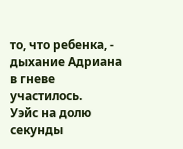то, что ребенка, - дыхание Адриана в гневе участилось.
Уэйс на долю секунды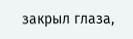закрыл глаза,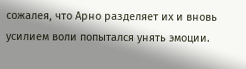сожалея, что Арно разделяет их и вновь усилием воли попытался унять эмоции.